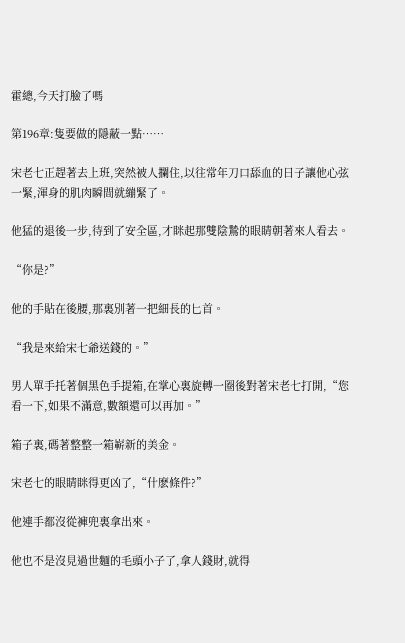霍總,今天打臉了嗎

第196章:隻要做的隱蔽一點……

宋老七正趕著去上班,突然被人攔住,以往常年刀口舔血的日子讓他心弦一緊,渾身的肌肉瞬間就繃緊了。

他猛的退後一步,待到了安全區,才眯起那雙陰鷙的眼睛朝著來人看去。

“你是?”

他的手貼在後腰,那裏別著一把細長的匕首。

“我是來給宋七爺送錢的。”

男人單手托著個黑色手提箱,在掌心裏旋轉一圈後對著宋老七打開,“您看一下,如果不滿意,數額還可以再加。”

箱子裏,碼著整整一箱嶄新的美金。

宋老七的眼睛眯得更凶了,“什麽條件?”

他連手都沒從褲兜裏拿出來。

他也不是沒見過世麵的毛頭小子了,拿人錢財,就得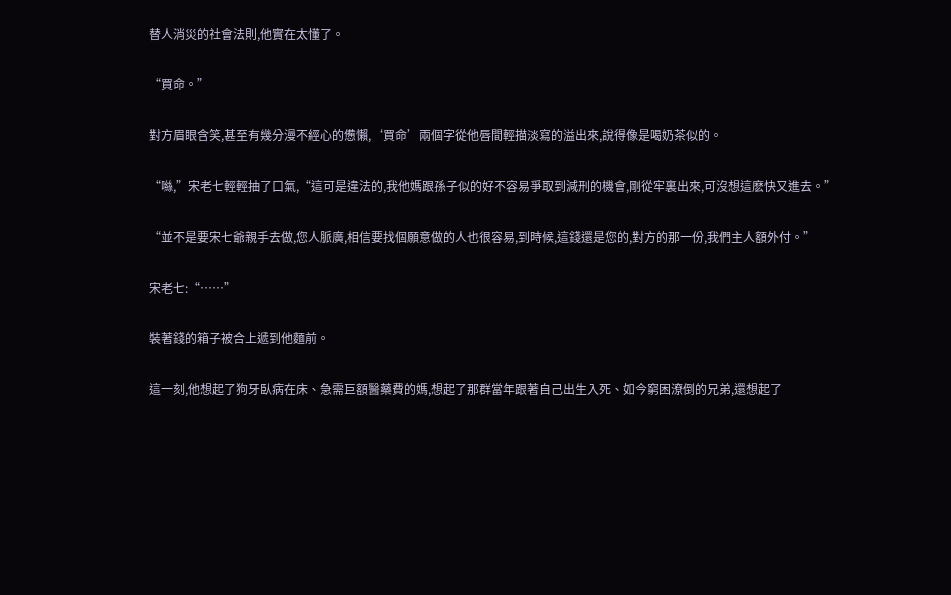替人消災的社會法則,他實在太懂了。

“買命。”

對方眉眼含笑,甚至有幾分漫不經心的憊懶,‘買命’兩個字從他唇間輕描淡寫的溢出來,說得像是喝奶茶似的。

“噝,”宋老七輕輕抽了口氣,“這可是違法的,我他媽跟孫子似的好不容易爭取到減刑的機會,剛從牢裏出來,可沒想這麽快又進去。”

“並不是要宋七爺親手去做,您人脈廣,相信要找個願意做的人也很容易,到時候,這錢還是您的,對方的那一份,我們主人額外付。”

宋老七:“……”

裝著錢的箱子被合上遞到他麵前。

這一刻,他想起了狗牙臥病在床、急需巨額醫藥費的媽,想起了那群當年跟著自己出生入死、如今窮困潦倒的兄弟,還想起了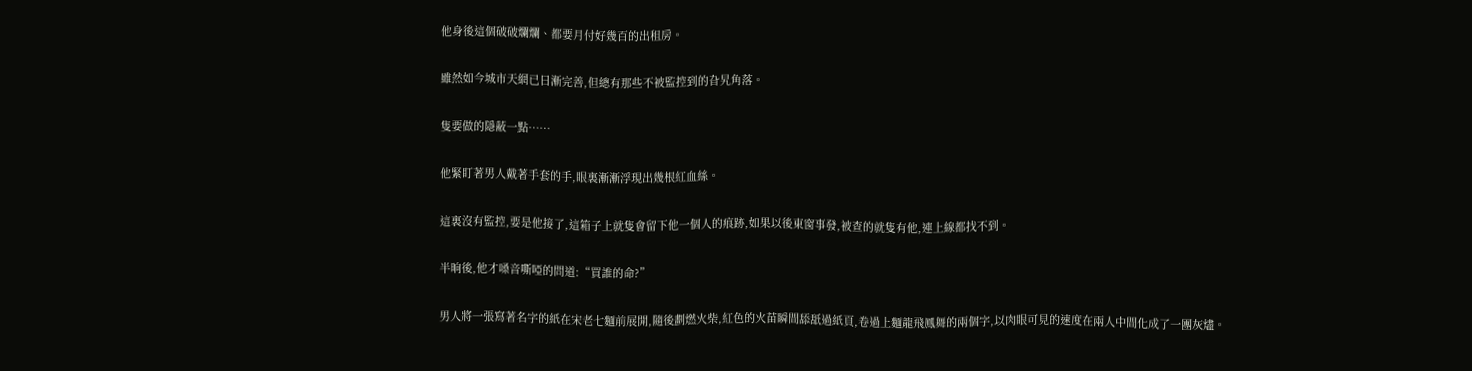他身後這個破破爛爛、都要月付好幾百的出租房。

雖然如今城市天網已日漸完善,但總有那些不被監控到的旮旯角落。

隻要做的隱蔽一點……

他緊盯著男人戴著手套的手,眼裏漸漸浮現出幾根紅血絲。

這裏沒有監控,要是他接了,這箱子上就隻會留下他一個人的痕跡,如果以後東窗事發,被查的就隻有他,連上線都找不到。

半晌後,他才嗓音嘶啞的問道:“買誰的命?”

男人將一張寫著名字的紙在宋老七麵前展開,隨後劃燃火柴,紅色的火苗瞬間舔舐過紙頁,卷過上麵龍飛鳳舞的兩個字,以肉眼可見的速度在兩人中間化成了一團灰燼。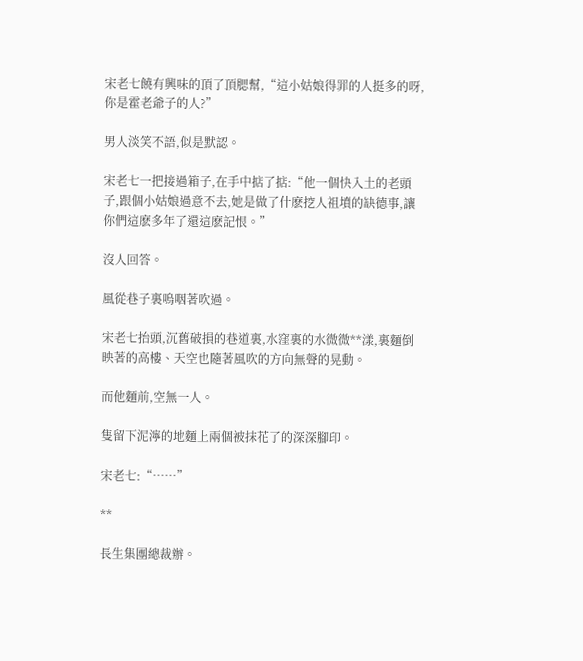宋老七饒有興味的頂了頂腮幫,“這小姑娘得罪的人挺多的呀,你是霍老爺子的人?”

男人淡笑不語,似是默認。

宋老七一把接過箱子,在手中掂了掂:“他一個快入土的老頭子,跟個小姑娘過意不去,她是做了什麽挖人祖墳的缺德事,讓你們這麽多年了還這麽記恨。”

沒人回答。

風從巷子裏嗚咽著吹過。

宋老七抬頭,沉舊破損的巷道裏,水窪裏的水微微**漾,裏麵倒映著的高樓、天空也隨著風吹的方向無聲的晃動。

而他麵前,空無一人。

隻留下泥濘的地麵上兩個被抹花了的深深腳印。

宋老七:“……”

**

長生集團總裁辦。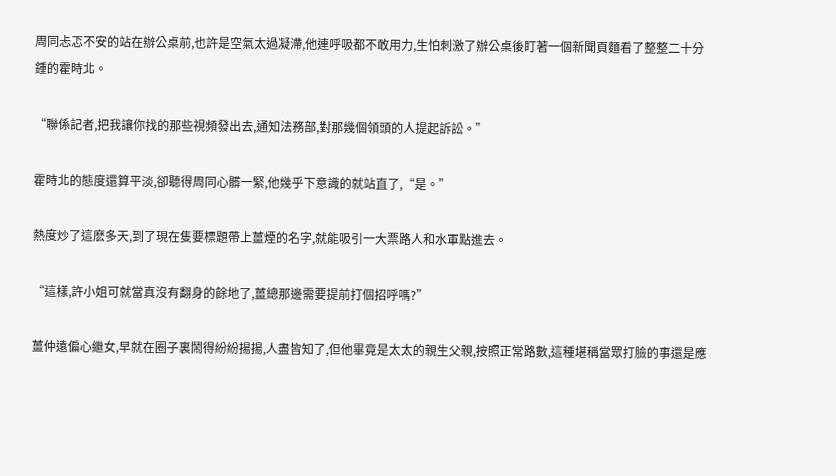周同忐忑不安的站在辦公桌前,也許是空氣太過凝滯,他連呼吸都不敢用力,生怕刺激了辦公桌後盯著一個新聞頁麵看了整整二十分鍾的霍時北。

“聯係記者,把我讓你找的那些視頻發出去,通知法務部,對那幾個領頭的人提起訴訟。”

霍時北的態度還算平淡,卻聽得周同心髒一緊,他幾乎下意識的就站直了,“是。”

熱度炒了這麽多天,到了現在隻要標題帶上薑煙的名字,就能吸引一大票路人和水軍點進去。

“這樣,許小姐可就當真沒有翻身的餘地了,薑總那邊需要提前打個招呼嗎?”

薑仲遠偏心繼女,早就在圈子裏鬧得紛紛揚揚,人盡皆知了,但他畢竟是太太的親生父親,按照正常路數,這種堪稱當眾打臉的事還是應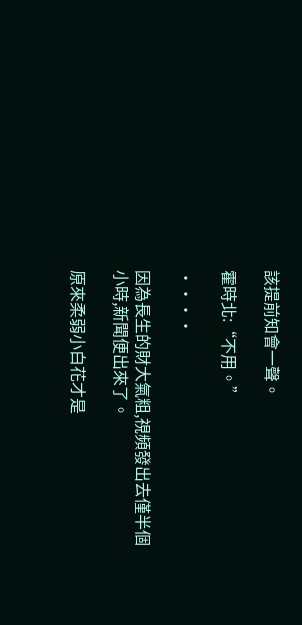該提前知會一聲。

霍時北:“不用。”

····

因為長生的財大氣粗,視頻發出去僅半個小時,新聞便出來了。

原來柔弱小白花才是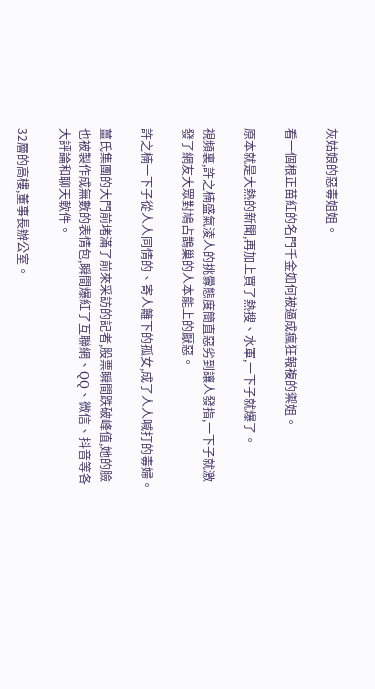灰姑娘的惡毒姐姐。

看一個根正苗紅的名門千金如何被逼成瘋狂報複的禦姐。

原本就是大熱的新聞,再加上買了熱搜、水軍,一下子就爆了。

視頻裏,許之楠盛氣淩人的挑釁態度簡直惡劣到讓人發指,一下子就激發了網友大眾對鳩占鵲巢的人本能上的厭惡。

許之楠一下子從人人同情的、寄人籬下的孤女,成了人人喊打的毒婦。

薑氏集團的大門前堵滿了前來采訪的記者,股票瞬間跌破峰值,她的臉也被製作成無數的表情包,瞬間爆紅了互聯網、QQ、微信、抖音等各大評論和聊天軟件。

32層的高樓,董事長辦公室。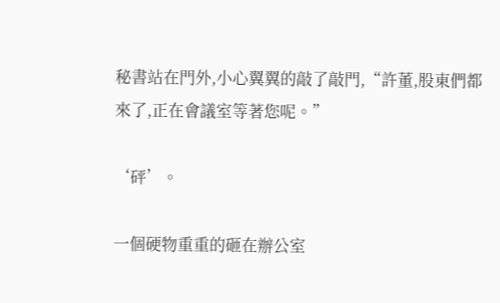秘書站在門外,小心翼翼的敲了敲門,“許董,股東們都來了,正在會議室等著您呢。”

‘砰’。

一個硬物重重的砸在辦公室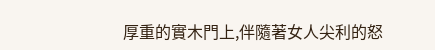厚重的實木門上,伴隨著女人尖利的怒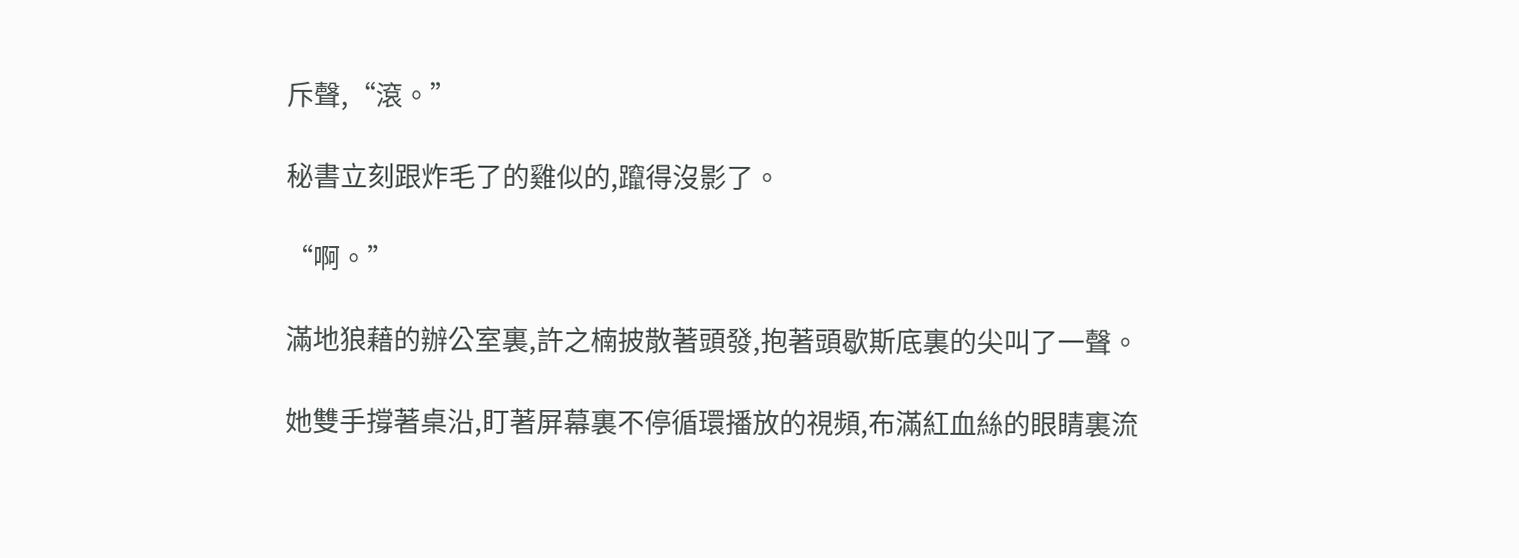斥聲,“滾。”

秘書立刻跟炸毛了的雞似的,躥得沒影了。

“啊。”

滿地狼藉的辦公室裏,許之楠披散著頭發,抱著頭歇斯底裏的尖叫了一聲。

她雙手撐著桌沿,盯著屏幕裏不停循環播放的視頻,布滿紅血絲的眼睛裏流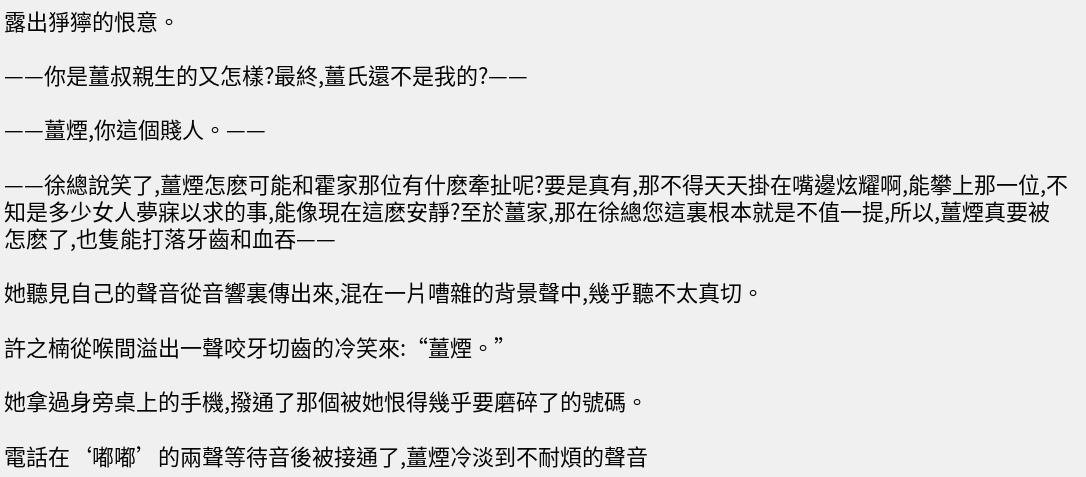露出猙獰的恨意。

——你是薑叔親生的又怎樣?最終,薑氏還不是我的?——

——薑煙,你這個賤人。——

——徐總說笑了,薑煙怎麽可能和霍家那位有什麽牽扯呢?要是真有,那不得天天掛在嘴邊炫耀啊,能攀上那一位,不知是多少女人夢寐以求的事,能像現在這麽安靜?至於薑家,那在徐總您這裏根本就是不值一提,所以,薑煙真要被怎麽了,也隻能打落牙齒和血吞——

她聽見自己的聲音從音響裏傳出來,混在一片嘈雜的背景聲中,幾乎聽不太真切。

許之楠從喉間溢出一聲咬牙切齒的冷笑來:“薑煙。”

她拿過身旁桌上的手機,撥通了那個被她恨得幾乎要磨碎了的號碼。

電話在‘嘟嘟’的兩聲等待音後被接通了,薑煙冷淡到不耐煩的聲音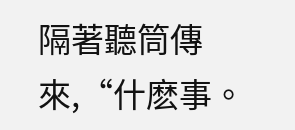隔著聽筒傳來,“什麽事。